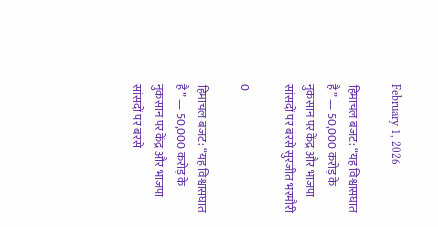February 1, 2026

हिमाचल बजट: “यह विश्वासघात है” — 50,000 करोड़ के नुकसान पर केंद्र और भाजपा सांसदों पर बरसे सुरजीत भरमौरी

0

हिमाचल बजट: “यह विश्वासघात है” — 50,000 करोड़ के नुकसान पर केंद्र और भाजपा सांसदों पर बरसे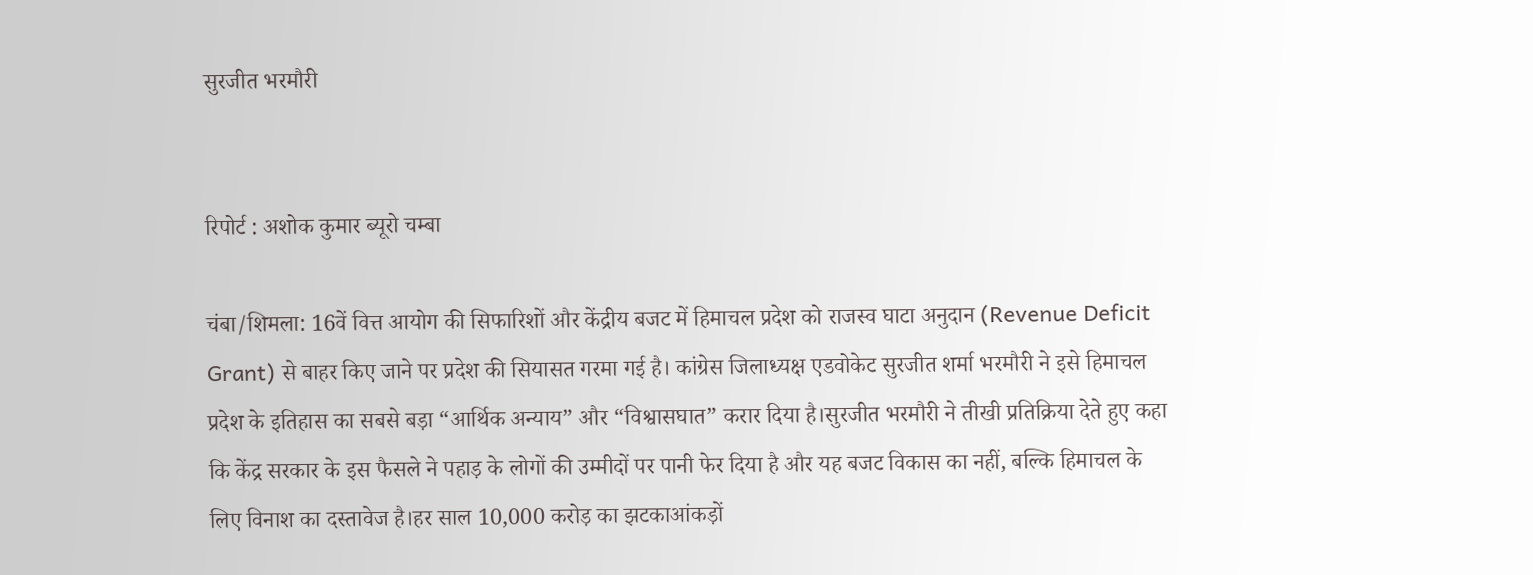सुरजीत भरमौरी


रिपोर्ट : अशोक कुमार ब्यूरो चम्बा

चंबा/शिमला: 16वें वित्त आयोग की सिफारिशों और केंद्रीय बजट में हिमाचल प्रदेश को राजस्व घाटा अनुदान (Revenue Deficit Grant) से बाहर किए जाने पर प्रदेश की सियासत गरमा गई है। कांग्रेस जिलाध्यक्ष एडवोकेट सुरजीत शर्मा भरमौरी ने इसे हिमाचल प्रदेश के इतिहास का सबसे बड़ा “आर्थिक अन्याय” और “विश्वासघात” करार दिया है।सुरजीत भरमौरी ने तीखी प्रतिक्रिया देते हुए कहा कि केंद्र सरकार के इस फैसले ने पहाड़ के लोगों की उम्मीदों पर पानी फेर दिया है और यह बजट विकास का नहीं, बल्कि हिमाचल के लिए विनाश का दस्तावेज है।हर साल 10,000 करोड़ का झटकाआंकड़ों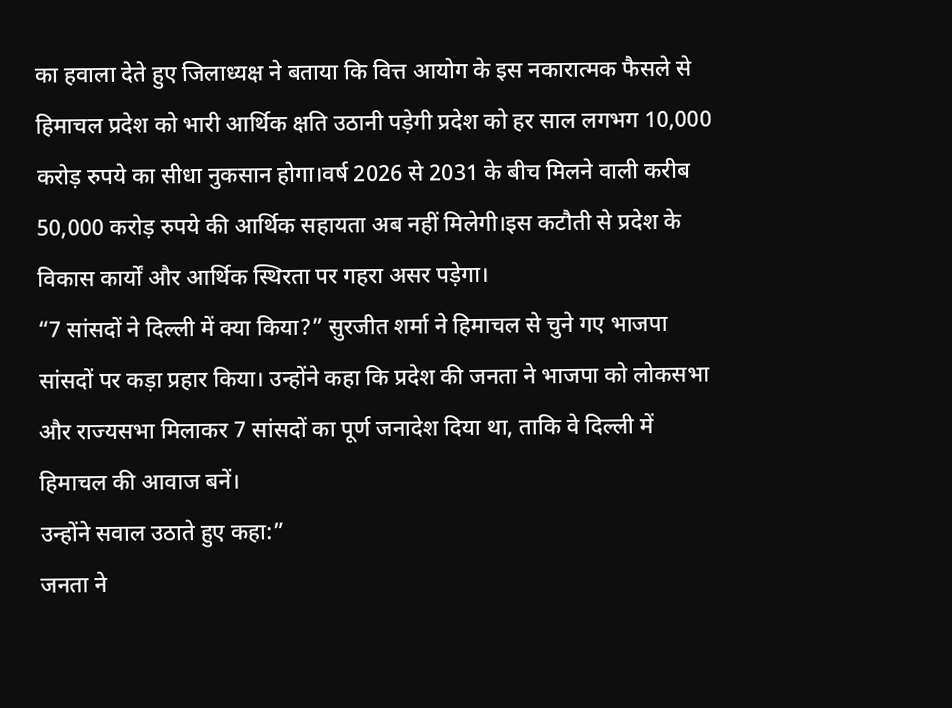का हवाला देते हुए जिलाध्यक्ष ने बताया कि वित्त आयोग के इस नकारात्मक फैसले से हिमाचल प्रदेश को भारी आर्थिक क्षति उठानी पड़ेगी प्रदेश को हर साल लगभग 10,000 करोड़ रुपये का सीधा नुकसान होगा।वर्ष 2026 से 2031 के बीच मिलने वाली करीब 50,000 करोड़ रुपये की आर्थिक सहायता अब नहीं मिलेगी।इस कटौती से प्रदेश के विकास कार्यों और आर्थिक स्थिरता पर गहरा असर पड़ेगा।
“7 सांसदों ने दिल्ली में क्या किया?” सुरजीत शर्मा ने हिमाचल से चुने गए भाजपा सांसदों पर कड़ा प्रहार किया। उन्होंने कहा कि प्रदेश की जनता ने भाजपा को लोकसभा और राज्यसभा मिलाकर 7 सांसदों का पूर्ण जनादेश दिया था, ताकि वे दिल्ली में हिमाचल की आवाज बनें।
उन्होंने सवाल उठाते हुए कहा:”
जनता ने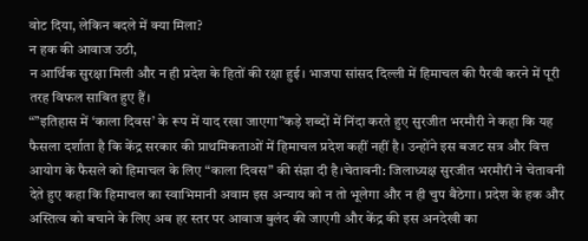वोट दिया, लेकिन बदले में क्या मिला?
न हक की आवाज उठी,
न आर्थिक सुरक्षा मिली और न ही प्रदेश के हितों की रक्षा हुई। भाजपा सांसद दिल्ली में हिमाचल की पैरवी करने में पूरी तरह विफल साबित हुए हैं।
“”इतिहास में ‘काला दिवस’ के रूप में याद रखा जाएगा”कड़े शब्दों में निंदा करते हुए सुरजीत भरमौरी ने कहा कि यह फैसला दर्शाता है कि केंद्र सरकार की प्राथमिकताओं में हिमाचल प्रदेश कहीं नहीं है। उन्होंने इस बजट सत्र और वित्त आयोग के फैसले को हिमाचल के लिए “काला दिवस” की संज्ञा दी है।चेतावनी: जिलाध्यक्ष सुरजीत भरमौरी ने चेतावनी देते हुए कहा कि हिमाचल का स्वाभिमानी अवाम इस अन्याय को न तो भूलेगा और न ही चुप बैठेगा। प्रदेश के हक और अस्तित्व को बचाने के लिए अब हर स्तर पर आवाज बुलंद की जाएगी और केंद्र की इस अनदेखी का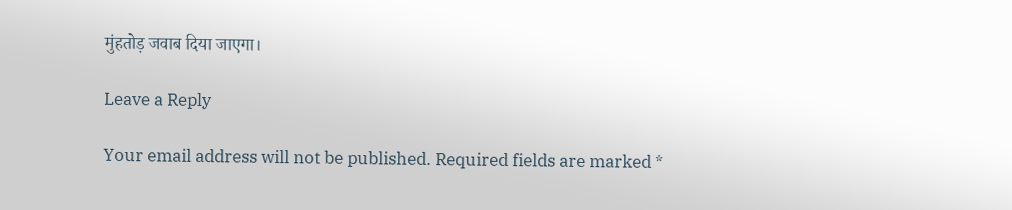मुंहतोड़ जवाब दिया जाएगा।

Leave a Reply

Your email address will not be published. Required fields are marked *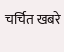चर्चित खबरे